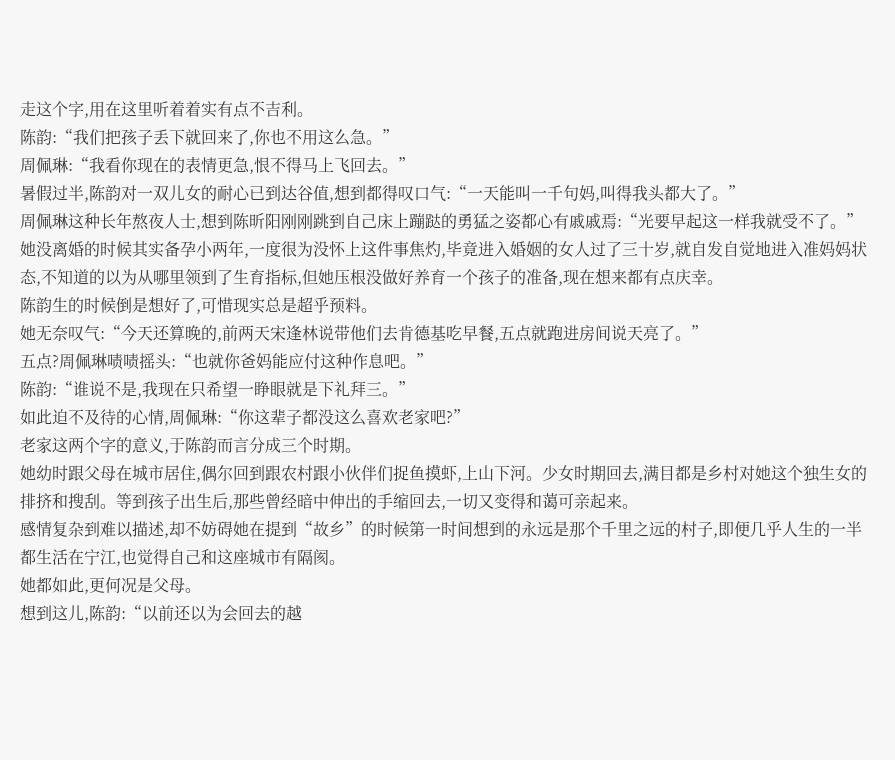走这个字,用在这里听着着实有点不吉利。
陈韵:“我们把孩子丢下就回来了,你也不用这么急。”
周佩琳:“我看你现在的表情更急,恨不得马上飞回去。”
暑假过半,陈韵对一双儿女的耐心已到达谷值,想到都得叹口气:“一天能叫一千句妈,叫得我头都大了。”
周佩琳这种长年熬夜人士,想到陈昕阳刚刚跳到自己床上蹦跶的勇猛之姿都心有戚戚焉:“光要早起这一样我就受不了。”
她没离婚的时候其实备孕小两年,一度很为没怀上这件事焦灼,毕竟进入婚姻的女人过了三十岁,就自发自觉地进入准妈妈状态,不知道的以为从哪里领到了生育指标,但她压根没做好养育一个孩子的准备,现在想来都有点庆幸。
陈韵生的时候倒是想好了,可惜现实总是超乎预料。
她无奈叹气:“今天还算晚的,前两天宋逢林说带他们去肯德基吃早餐,五点就跑进房间说天亮了。”
五点?周佩琳啧啧摇头:“也就你爸妈能应付这种作息吧。”
陈韵:“谁说不是,我现在只希望一睁眼就是下礼拜三。”
如此迫不及待的心情,周佩琳:“你这辈子都没这么喜欢老家吧?”
老家这两个字的意义,于陈韵而言分成三个时期。
她幼时跟父母在城市居住,偶尔回到跟农村跟小伙伴们捉鱼摸虾,上山下河。少女时期回去,满目都是乡村对她这个独生女的排挤和搜刮。等到孩子出生后,那些曾经暗中伸出的手缩回去,一切又变得和蔼可亲起来。
感情复杂到难以描述,却不妨碍她在提到“故乡”的时候第一时间想到的永远是那个千里之远的村子,即便几乎人生的一半都生活在宁江,也觉得自己和这座城市有隔阂。
她都如此,更何况是父母。
想到这儿,陈韵:“以前还以为会回去的越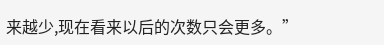来越少,现在看来以后的次数只会更多。”